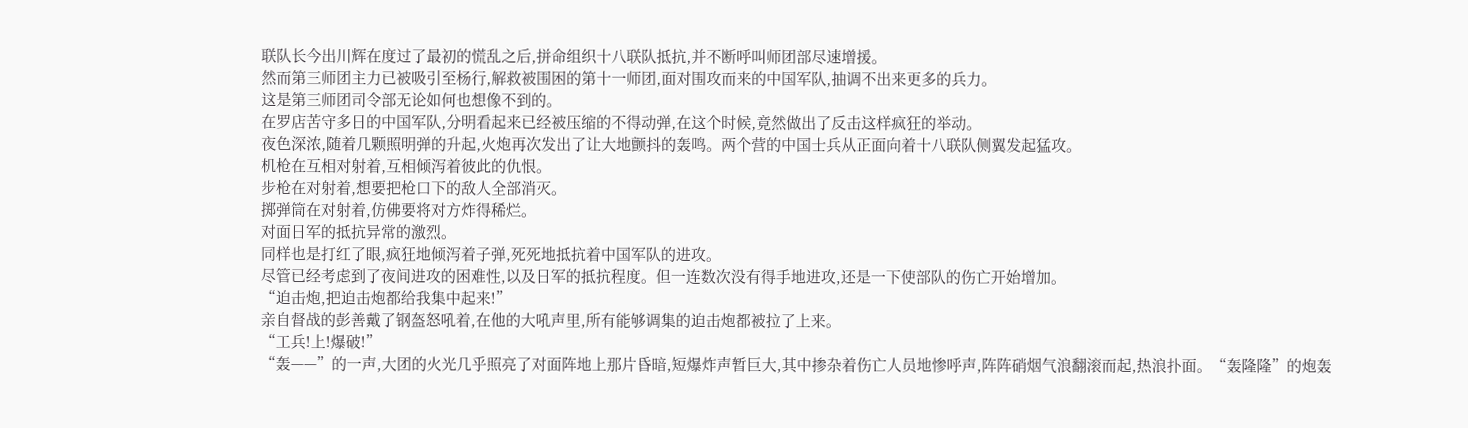联队长今出川辉在度过了最初的慌乱之后,拼命组织十八联队抵抗,并不断呼叫师团部尽速增援。
然而第三师团主力已被吸引至杨行,解救被围困的第十一师团,面对围攻而来的中国军队,抽调不出来更多的兵力。
这是第三师团司令部无论如何也想像不到的。
在罗店苦守多日的中国军队,分明看起来已经被压缩的不得动弹,在这个时候,竟然做出了反击这样疯狂的举动。
夜色深浓,随着几颗照明弹的升起,火炮再次发出了让大地颤抖的轰鸣。两个营的中国士兵从正面向着十八联队侧翼发起猛攻。
机枪在互相对射着,互相倾泻着彼此的仇恨。
步枪在对射着,想要把枪口下的敌人全部消灭。
掷弹筒在对射着,仿佛要将对方炸得稀烂。
对面日军的抵抗异常的激烈。
同样也是打红了眼,疯狂地倾泻着子弹,死死地抵抗着中国军队的进攻。
尽管已经考虑到了夜间进攻的困难性,以及日军的抵抗程度。但一连数次没有得手地进攻,还是一下使部队的伤亡开始增加。
“迫击炮,把迫击炮都给我集中起来!”
亲自督战的彭善戴了钢盔怒吼着,在他的大吼声里,所有能够调集的迫击炮都被拉了上来。
“工兵!上!爆破!”
“轰——”的一声,大团的火光几乎照亮了对面阵地上那片昏暗,短爆炸声暂巨大,其中掺杂着伤亡人员地惨呼声,阵阵硝烟气浪翻滚而起,热浪扑面。“轰隆隆”的炮轰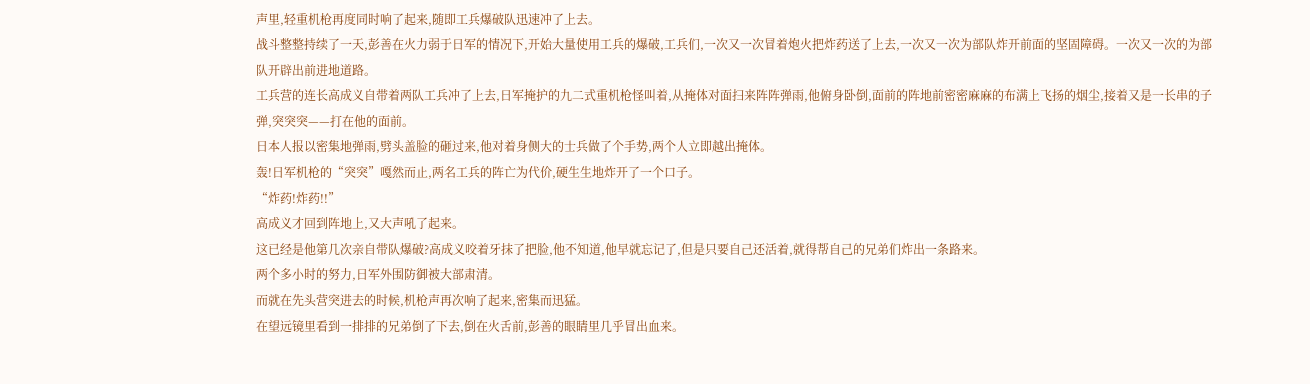声里,轻重机枪再度同时响了起来,随即工兵爆破队迅速冲了上去。
战斗整整持续了一天,彭善在火力弱于日军的情况下,开始大量使用工兵的爆破,工兵们,一次又一次冒着炮火把炸药送了上去,一次又一次为部队炸开前面的坚固障碍。一次又一次的为部队开辟出前进地道路。
工兵营的连长高成义自带着两队工兵冲了上去,日军掩护的九二式重机枪怪叫着,从掩体对面扫来阵阵弹雨,他俯身卧倒,面前的阵地前密密麻麻的布满上飞扬的烟尘,接着又是一长串的子弹,突突突——打在他的面前。
日本人报以密集地弹雨,劈头盖脸的砸过来,他对着身侧大的士兵做了个手势,两个人立即越出掩体。
轰!日军机枪的“突突”嘎然而止,两名工兵的阵亡为代价,硬生生地炸开了一个口子。
“炸药!炸药!!”
高成义才回到阵地上,又大声吼了起来。
这已经是他第几次亲自带队爆破?高成义咬着牙抹了把脸,他不知道,他早就忘记了,但是只要自己还活着,就得帮自己的兄弟们炸出一条路来。
两个多小时的努力,日军外围防御被大部肃清。
而就在先头营突进去的时候,机枪声再次响了起来,密集而迅猛。
在望远镜里看到一排排的兄弟倒了下去,倒在火舌前,彭善的眼睛里几乎冒出血来。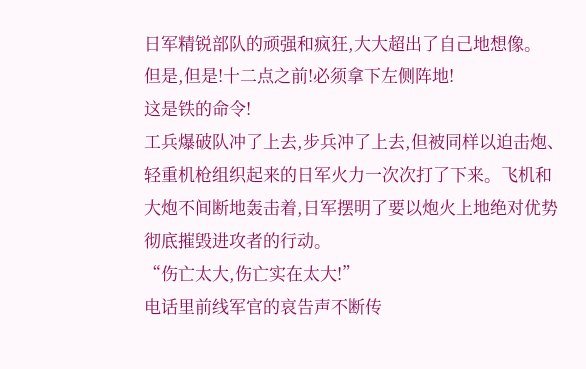日军精锐部队的顽强和疯狂,大大超出了自己地想像。
但是,但是!十二点之前!必须拿下左侧阵地!
这是铁的命令!
工兵爆破队冲了上去,步兵冲了上去,但被同样以迫击炮、轻重机枪组织起来的日军火力一次次打了下来。飞机和大炮不间断地轰击着,日军摆明了要以炮火上地绝对优势彻底摧毁进攻者的行动。
“伤亡太大,伤亡实在太大!”
电话里前线军官的哀告声不断传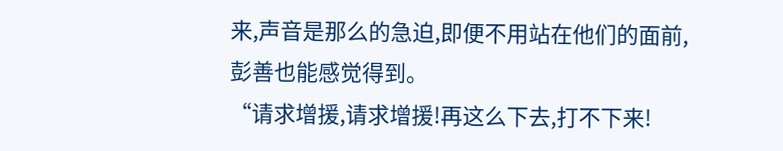来,声音是那么的急迫,即便不用站在他们的面前,彭善也能感觉得到。
“请求增援,请求增援!再这么下去,打不下来!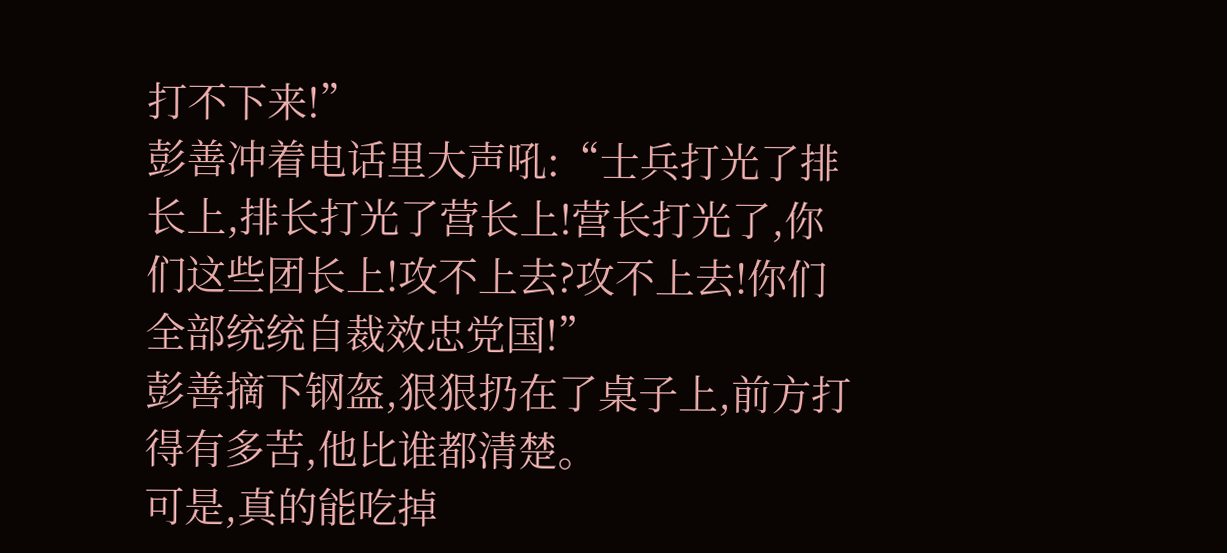打不下来!”
彭善冲着电话里大声吼:“士兵打光了排长上,排长打光了营长上!营长打光了,你们这些团长上!攻不上去?攻不上去!你们全部统统自裁效忠党国!”
彭善摘下钢盔,狠狠扔在了桌子上,前方打得有多苦,他比谁都清楚。
可是,真的能吃掉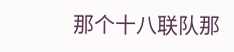那个十八联队那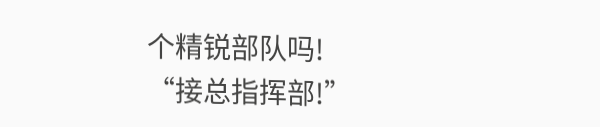个精锐部队吗!
“接总指挥部!”